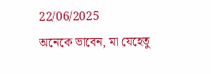22/06/2025
অনেকে ভাবেন, মা যেহেতু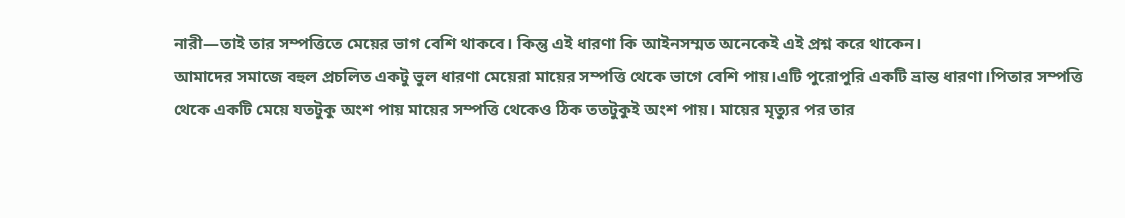নারী—তাই তার সম্পত্তিতে মেয়ের ভাগ বেশি থাকবে। কিন্তু এই ধারণা কি আইনসম্মত অনেকেই এই প্রশ্ন করে থাকেন।
আমাদের সমাজে বহুল প্রচলিত একটু ভুল ধারণা মেয়েরা মায়ের সম্পত্তি থেকে ভাগে বেশি পায়।এটি পুরোপুরি একটি ভ্রান্ত ধারণা।পিতার সম্পত্তি থেকে একটি মেয়ে যতটুকু অংশ পায় মায়ের সম্পত্তি থেকেও ঠিক ততটুকুই অংশ পায়। মায়ের মৃত্যুর পর তার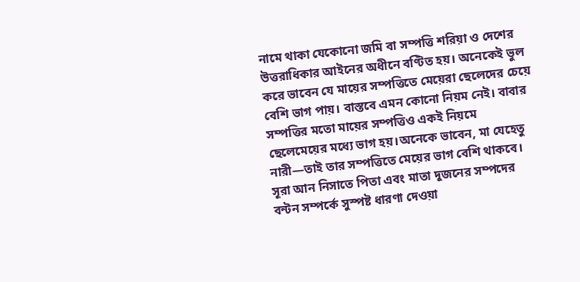নামে থাকা যেকোনো জমি বা সম্পত্তি শরিয়া ও দেশের উত্তরাধিকার আইনের অধীনে বণ্টিত হয়। অনেকেই ভুল করে ভাবেন যে মায়ের সম্পত্তিতে মেয়েরা ছেলেদের চেয়ে বেশি ভাগ পায়। বাস্তবে এমন কোনো নিয়ম নেই। বাবার সম্পত্তির মতো মায়ের সম্পত্তিও একই নিয়মে ছেলেমেয়ের মধ্যে ভাগ হয়।অনেকে ভাবেন, মা যেহেতু নারী—তাই তার সম্পত্তিতে মেয়ের ভাগ বেশি থাকবে।
সূরা আন নিসাতে পিতা এবং মাতা দুজনের সম্পদের বন্টন সম্পর্কে সুস্পষ্ট ধারণা দেওয়া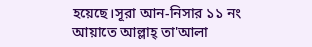হয়েছে।সূরা আন-নিসার ১১ নং আয়াতে আল্লাহ্ তা'আলা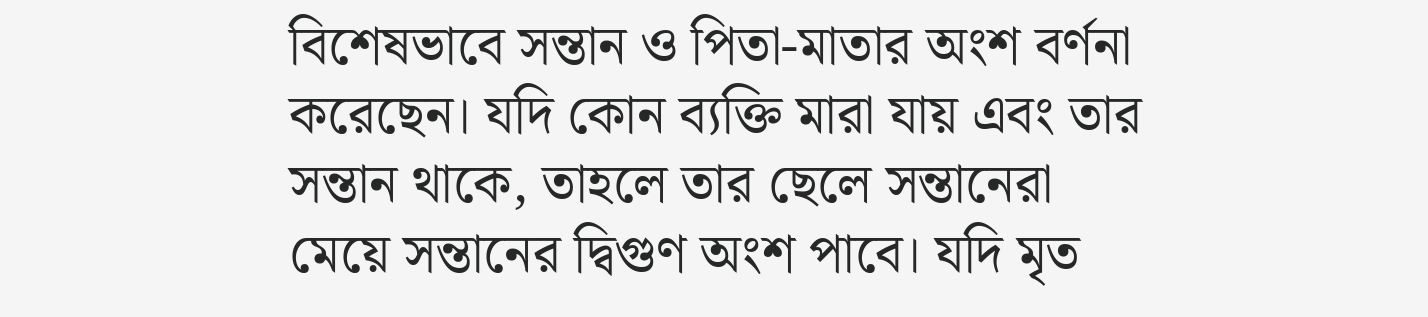বিশেষভাবে সন্তান ও পিতা-মাতার অংশ বর্ণনা করেছেন। যদি কোন ব্যক্তি মারা যায় এবং তার সন্তান থাকে, তাহলে তার ছেলে সন্তানেরা মেয়ে সন্তানের দ্বিগুণ অংশ পাবে। যদি মৃত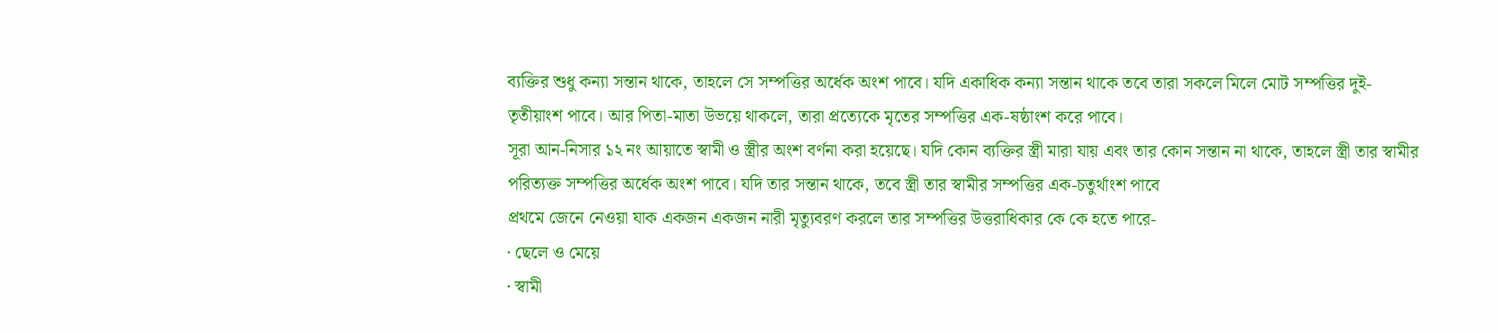ব্যক্তির শুধু কন্যা সন্তান থাকে, তাহলে সে সম্পত্তির অর্ধেক অংশ পাবে। যদি একাধিক কন্যা সন্তান থাকে তবে তারা সকলে মিলে মোট সম্পত্তির দুই-তৃতীয়াংশ পাবে। আর পিতা-মাতা উভয়ে থাকলে, তারা প্রত্যেকে মৃতের সম্পত্তির এক-ষষ্ঠাংশ করে পাবে।
সূরা আন-নিসার ১২ নং আয়াতে স্বামী ও স্ত্রীর অংশ বর্ণনা করা হয়েছে। যদি কোন ব্যক্তির স্ত্রী মারা যায় এবং তার কোন সন্তান না থাকে, তাহলে স্ত্রী তার স্বামীর পরিত্যক্ত সম্পত্তির অর্ধেক অংশ পাবে। যদি তার সন্তান থাকে, তবে স্ত্রী তার স্বামীর সম্পত্তির এক-চতুর্থাংশ পাবে
প্রথমে জেনে নেওয়া যাক একজন একজন নারী মৃত্যুবরণ করলে তার সম্পত্তির উত্তরাধিকার কে কে হতে পারে-
· ছেলে ও মেয়ে
· স্বামী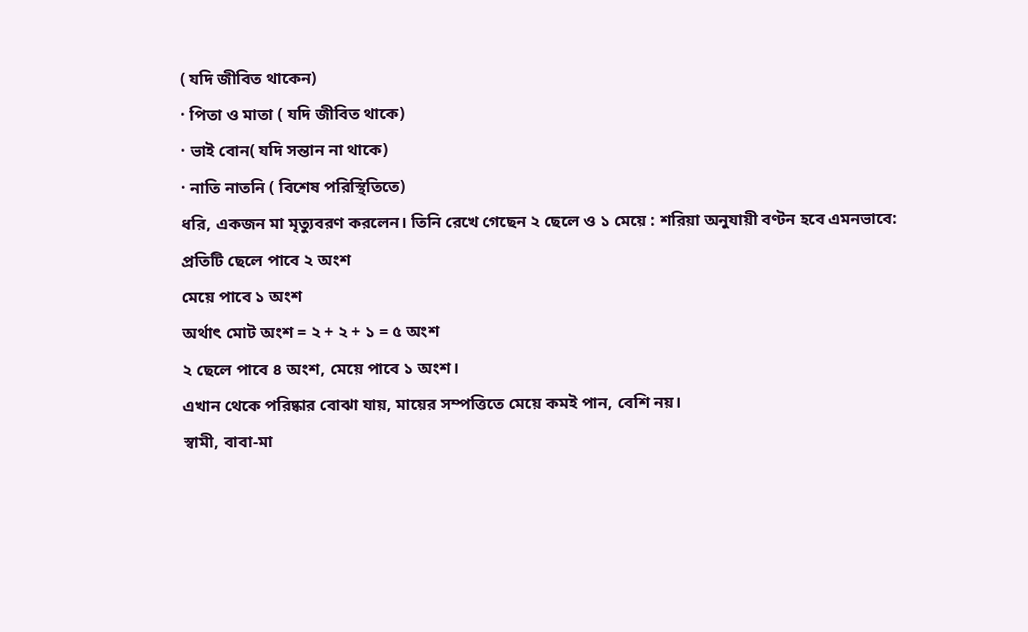( যদি জীবিত থাকেন)
· পিতা ও মাতা ( যদি জীবিত থাকে)
· ভাই বোন( যদি সন্তান না থাকে)
· নাতি নাতনি ( বিশেষ পরিস্থিতিতে)
ধরি, একজন মা মৃত্যুবরণ করলেন। তিনি রেখে গেছেন ২ ছেলে ও ১ মেয়ে : শরিয়া অনুযায়ী বণ্টন হবে এমনভাবে:
প্রতিটি ছেলে পাবে ২ অংশ
মেয়ে পাবে ১ অংশ
অর্থাৎ মোট অংশ = ২ + ২ + ১ = ৫ অংশ
২ ছেলে পাবে ৪ অংশ, মেয়ে পাবে ১ অংশ।
এখান থেকে পরিষ্কার বোঝা যায়, মায়ের সম্পত্তিতে মেয়ে কমই পান, বেশি নয়।
স্বামী, বাবা-মা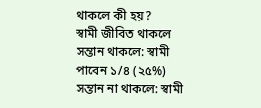থাকলে কী হয়?
স্বামী জীবিত থাকলে
সন্তান থাকলে: স্বামী পাবেন ১/৪ (২৫%)
সন্তান না থাকলে: স্বামী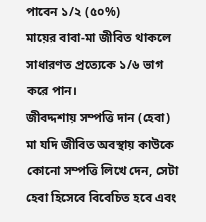পাবেন ১/২ (৫০%)
মায়ের বাবা-মা জীবিত থাকলে
সাধারণত প্রত্যেকে ১/৬ ভাগ করে পান।
জীবদ্দশায় সম্পত্তি দান (হেবা)
মা যদি জীবিত অবস্থায় কাউকে কোনো সম্পত্তি লিখে দেন, সেটা হেবা হিসেবে বিবেচিত হবে এবং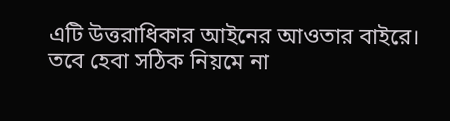এটি উত্তরাধিকার আইনের আওতার বাইরে।
তবে হেবা সঠিক নিয়মে না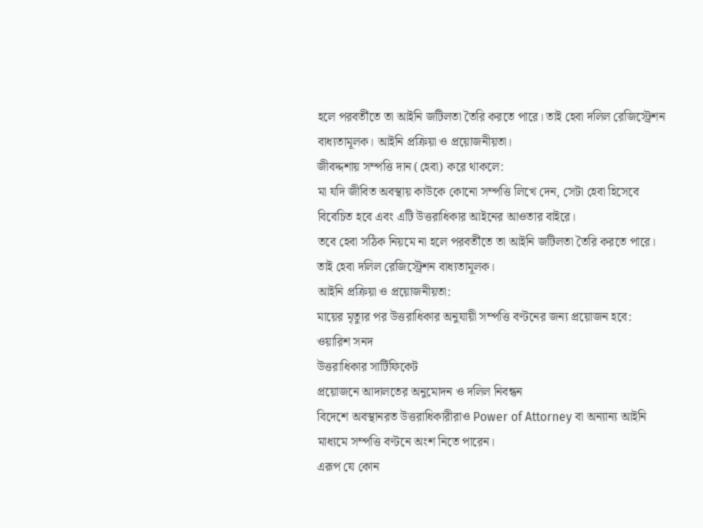হলে পরবর্তীতে তা আইনি জটিলতা তৈরি করতে পারে। তাই হেবা দলিল রেজিস্ট্রেশন বাধ্যতামূলক। আইনি প্রক্রিয়া ও প্রয়োজনীয়তা।
জীবদ্দশায় সম্পত্তি দান (হেবা) করে থাকলে:
মা যদি জীবিত অবস্থায় কাউকে কোনো সম্পত্তি লিখে দেন, সেটা হেবা হিসেবে বিবেচিত হবে এবং এটি উত্তরাধিকার আইনের আওতার বাইরে।
তবে হেবা সঠিক নিয়মে না হলে পরবর্তীতে তা আইনি জটিলতা তৈরি করতে পারে। তাই হেবা দলিল রেজিস্ট্রেশন বাধ্যতামূলক।
আইনি প্রক্রিয়া ও প্রয়োজনীয়তা:
মায়ের মৃত্যুর পর উত্তরাধিকার অনুযায়ী সম্পত্তি বণ্টনের জন্য প্রয়োজন হবে:
ওয়ারিশ সনদ
উত্তরাধিকার সার্টিফিকেট
প্রয়োজনে আদালতের অনুমোদন ও দলিল নিবন্ধন
বিদেশে অবস্থানরত উত্তরাধিকারীরাও Power of Attorney বা অন্যান্য আইনি মাধ্যমে সম্পত্তি বণ্টনে অংশ নিতে পারেন।
এরূপ যে কোন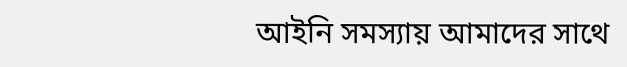আইনি সমস্যায় আমাদের সাথে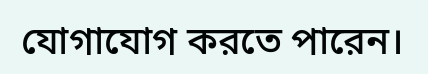যোগাযোগ করতে পারেন।